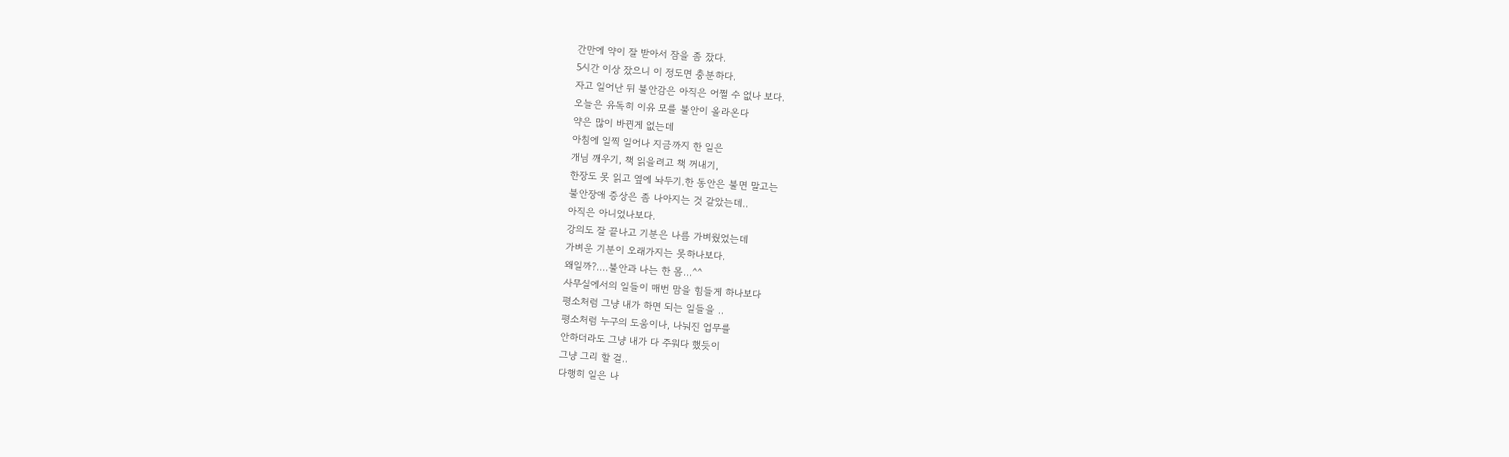간만에 약이 잘 받아서 잠을 좀 잤다.
5시간 이상 잤으니 이 정도면 충분하다.
자고 일어난 뒤 불안감은 아직은 어쩔 수 없나 보다.
오늘은 유독히 이유 모를 불안이 올라온다
약은 많이 바뀐게 없는데
아침에 일찍 일어나 지금까지 한 일은
개님 깨우기, 책 읽을려고 책 꺼내기,
한장도 못 읽고 옆에 놔두기.한 동안은 불면 말고는
불안장애 증상은 좀 나아지는 것 같았는데..
아직은 아니었나보다.
강의도 잘 끝나고 기분은 나름 가벼웠었는데
가벼운 기분이 오래가지는 못하나보다.
왜일까?....불안과 나는 한 몸...^^
사무실에서의 일들이 매번 맘을 힘들게 하나보다
평소처럼 그냥 내가 하면 되는 일들을 ..
평소처럼 누구의 도움이나, 나눠진 업무를
안하더라도 그냥 내가 다 주워다 했듯이
그냥 그리 할 걸..
다행히 일은 나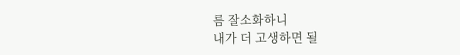름 잘소화하니
내가 더 고생하면 될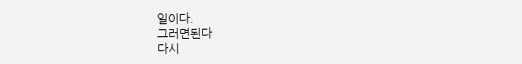일이다.
그러면된다
다시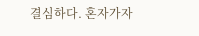결심하다. 혼자가자